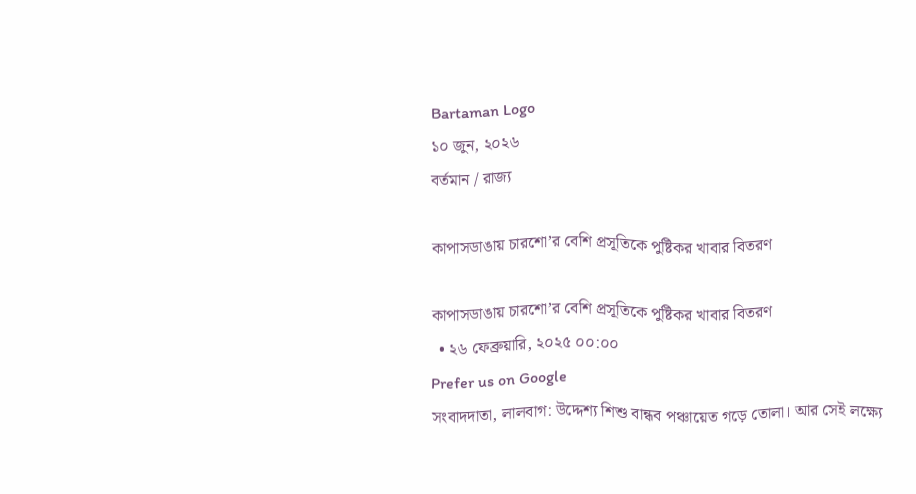Bartaman Logo
১০ জুন, ২০২৬
বর্তমান / রাজ্য

কাপাসডাঙায় চারশো’র বেশি প্রসূতিকে পুষ্টিকর খাবার বিতরণ

কাপাসডাঙায় চারশো’র বেশি প্রসূতিকে পুষ্টিকর খাবার বিতরণ
  • ২৬ ফেব্রুয়ারি, ২০২৫ ০০:০০
Prefer us on Google
সংবাদদাতা, লালবাগ: উদ্দেশ্য শিশু বান্ধব পঞ্চায়েত গড়ে তোলা। আর সেই লক্ষ্যে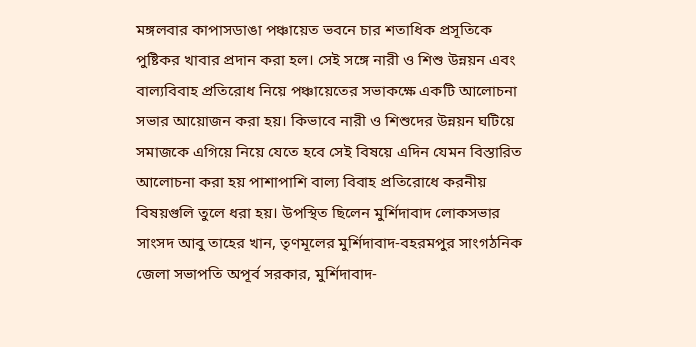মঙ্গলবার কাপাসডাঙা পঞ্চায়েত ভবনে চার শতাধিক প্রসূতিকে পুষ্টিকর খাবার প্রদান করা হল। সেই সঙ্গে নারী ও শিশু উন্নয়ন এবং বাল্যবিবাহ প্রতিরোধ নিয়ে পঞ্চায়েতের সভাকক্ষে একটি আলোচনা সভার আয়োজন করা হয়। কিভাবে নারী ও শিশুদের উন্নয়ন ঘটিয়ে সমাজকে এগিয়ে নিয়ে যেতে হবে সেই বিষয়ে এদিন যেমন বিস্তারিত আলোচনা করা হয় পাশাপাশি বাল্য বিবাহ প্রতিরোধে করনীয় বিষয়গুলি তুলে ধরা হয়। উপস্থিত ছিলেন মুর্শিদাবাদ লোকসভার সাংসদ আবু তাহের খান, তৃণমূলের মুর্শিদাবাদ-বহরমপুর সাংগঠনিক জেলা সভাপতি অপূর্ব সরকার, মুর্শিদাবাদ-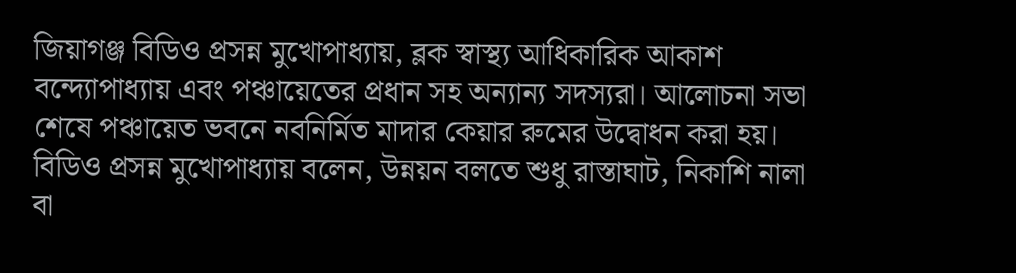জিয়াগঞ্জ বিডিও প্রসন্ন মুখোপাধ্যায়, ব্লক স্বাস্থ্য আধিকারিক আকাশ বন্দ্যোপাধ্যায় এবং পঞ্চায়েতের প্রধান সহ অন্যান্য সদস্যরা। আলোচনা সভা শেষে পঞ্চায়েত ভবনে নবনির্মিত মাদার কেয়ার রুমের উদ্বোধন করা হয়।  বিডিও প্রসন্ন মুখোপাধ্যায় বলেন, উন্নয়ন বলতে শুধু রাস্তাঘাট, নিকাশি নালা বা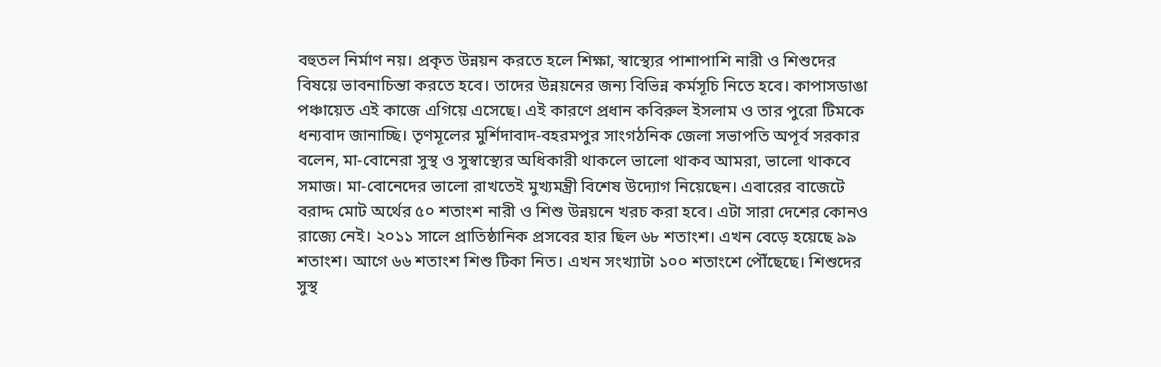বহুতল নির্মাণ নয়। প্রকৃত উন্নয়ন করতে হলে শিক্ষা, স্বাস্থ্যের পাশাপাশি নারী ও শিশুদের বিষয়ে ভাবনাচিন্তা করতে হবে। তাদের উন্নয়নের জন্য বিভিন্ন কর্মসূচি নিতে হবে। কাপাসডাঙা পঞ্চায়েত এই কাজে এগিয়ে এসেছে। এই কারণে প্রধান কবিরুল ইসলাম ও তার পুরো টিমকে ধন্যবাদ জানাচ্ছি। তৃণমূলের মুর্শিদাবাদ-বহরমপুর সাংগঠনিক জেলা সভাপতি অপূর্ব সরকার বলেন, মা-বোনেরা সুস্থ ও সুস্বাস্থ্যের অধিকারী থাকলে ভালো থাকব আমরা, ভালো থাকবে সমাজ। মা-বোনেদের ভালো রাখতেই মুখ্যমন্ত্রী বিশেষ উদ্যোগ নিয়েছেন। এবারের বাজেটে বরাদ্দ মোট অর্থের ৫০ শতাংশ নারী ও শিশু উন্নয়নে খরচ করা হবে। এটা সারা দেশের কোনও রাজ্যে নেই। ২০১১ সালে প্রাতিষ্ঠানিক প্রসবের হার ছিল ৬৮ শতাংশ। এখন বেড়ে হয়েছে ৯৯ শতাংশ। আগে ৬৬ শতাংশ শিশু টিকা নিত। এখন সংখ্যাটা ১০০ শতাংশে পৌঁছেছে। শিশুদের সুস্থ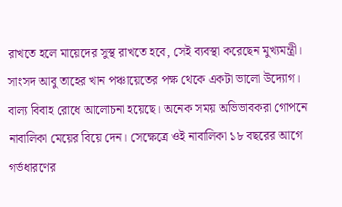রাখতে হলে মায়েদের সুস্থ রাখতে হবে, সেই ব্যবস্থা করেছেন মুখ্যমন্ত্রী। সাংসদ আবু তাহের খান পঞ্চায়েতের পক্ষ থেকে একটা ভালো উদ্যোগ। বাল্য বিবাহ রোধে আলোচনা হয়েছে। অনেক সময় অভিভাবকরা গোপনে নাবালিকা মেয়ের বিয়ে দেন। সেক্ষেত্রে ওই নাবালিকা ১৮ বছরের আগে গর্ভধারণের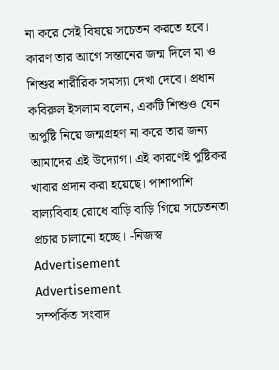না করে সেই বিষয়ে সচেতন করতে হবে। কারণ তার আগে সন্তানের জন্ম দিলে মা ও শিশুর শারীরিক সমস্যা দেখা দেবে। প্রধান কবিরুল ইসলাম বলেন, একটি শিশুও যেন অপুষ্টি নিয়ে জন্মগ্রহণ না করে তার জন্য আমাদের এই উদ্যোগ। এই কারণেই পুষ্টিকর খাবার প্রদান করা হয়েছে। পাশাপাশি বাল্যবিবাহ রোধে বাড়ি বাড়ি গিয়ে সচেতনতা প্রচার চালানো হচ্ছে। -নিজস্ব
Advertisement
Advertisement
সম্পর্কিত সংবাদ